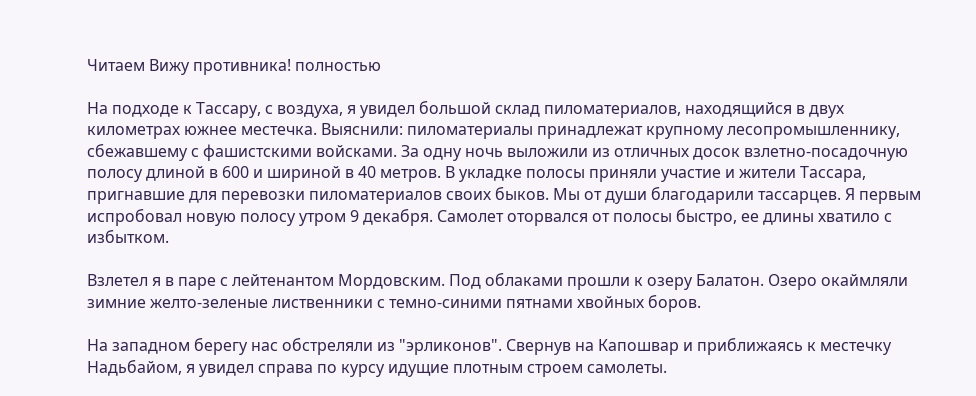Читаем Вижу противника! полностью

На подходе к Тассару, с воздуха, я увидел большой склад пиломатериалов, находящийся в двух километрах южнее местечка. Выяснили: пиломатериалы принадлежат крупному лесопромышленнику, сбежавшему с фашистскими войсками. За одну ночь выложили из отличных досок взлетно-посадочную полосу длиной в 600 и шириной в 40 метров. В укладке полосы приняли участие и жители Тассара, пригнавшие для перевозки пиломатериалов своих быков. Мы от души благодарили тассарцев. Я первым испробовал новую полосу утром 9 декабря. Самолет оторвался от полосы быстро, ее длины хватило с избытком.

Взлетел я в паре с лейтенантом Мордовским. Под облаками прошли к озеру Балатон. Озеро окаймляли зимние желто-зеленые лиственники с темно-синими пятнами хвойных боров.

На западном берегу нас обстреляли из "эрликонов". Свернув на Капошвар и приближаясь к местечку Надьбайом, я увидел справа по курсу идущие плотным строем самолеты.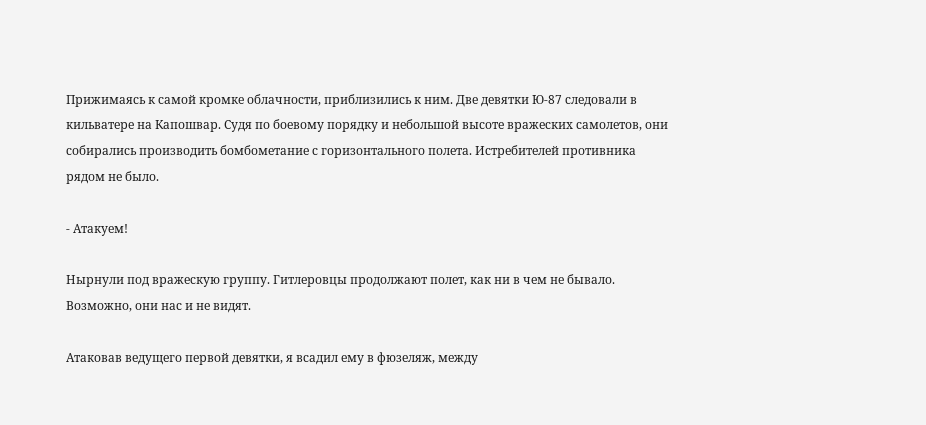Прижимаясь к самой кромке облачности, приблизились к ним. Две девятки Ю-87 следовали в кильватере на Капошвар. Судя по боевому порядку и небольшой высоте вражеских самолетов, они собирались производить бомбометание с горизонтального полета. Истребителей противника рядом не было.

- Атакуем!

Нырнули под вражескую группу. Гитлеровцы продолжают полет, как ни в чем не бывало. Возможно, они нас и не видят.

Атаковав ведущего первой девятки, я всадил ему в фюзеляж, между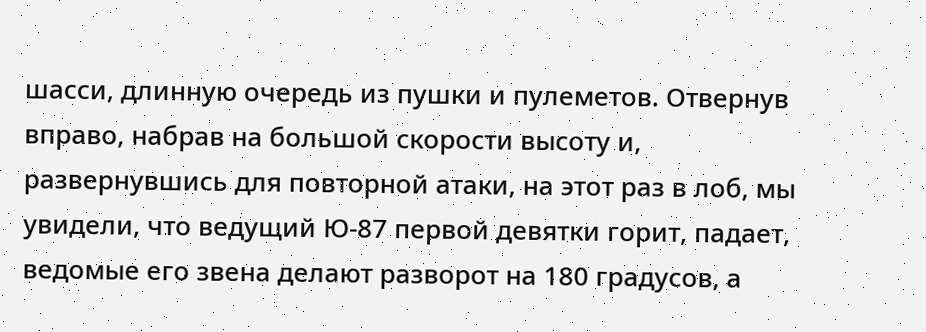шасси, длинную очередь из пушки и пулеметов. Отвернув вправо, набрав на большой скорости высоту и, развернувшись для повторной атаки, на этот раз в лоб, мы увидели, что ведущий Ю-87 первой девятки горит, падает, ведомые его звена делают разворот на 180 градусов, а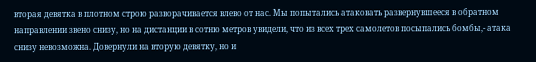вторая девятка в плотном строю разворачивается влево от нас. Мы попытались атаковать развернувшееся в обратном направлении звено снизу, но на дистанции в сотню метров увидели, что из всех трех самолетов посыпались бомбы,- атака снизу невозможна. Довернули на вторую девятку, но и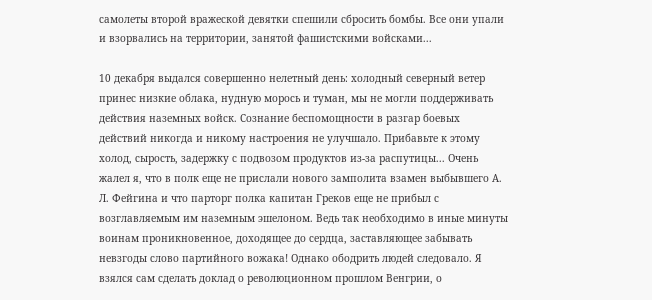самолеты второй вражеской девятки спешили сбросить бомбы. Все они упали и взорвались на территории, занятой фашистскими войсками...

10 декабря выдался совершенно нелетный день: холодный северный ветер принес низкие облака, нудную морось и туман, мы не могли поддерживать действия наземных войск. Сознание беспомощности в разгар боевых действий никогда и никому настроения не улучшало. Прибавьте к этому холод, сырость, задержку с подвозом продуктов из-за распутицы... Очень жалел я, что в полк еще не прислали нового замполита взамен выбывшего А. Л. Фейгина и что парторг полка капитан Греков еще не прибыл с возглавляемым им наземным эшелоном. Ведь так необходимо в иные минуты воинам проникновенное, доходящее до сердца, заставляющее забывать невзгоды слово партийного вожака! Однако ободрить людей следовало. Я взялся сам сделать доклад о революционном прошлом Венгрии, о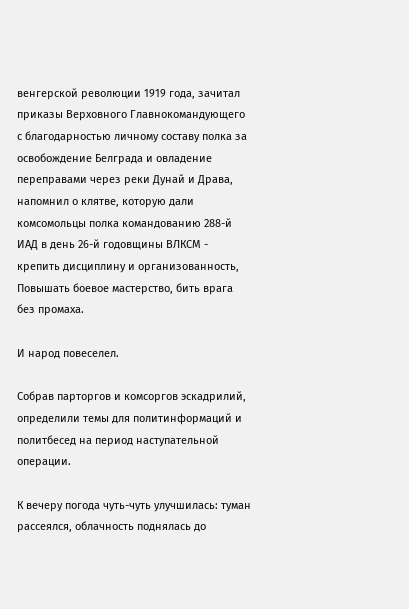венгерской революции 1919 года, зачитал приказы Верховного Главнокомандующего с благодарностью личному составу полка за освобождение Белграда и овладение переправами через реки Дунай и Драва, напомнил о клятве, которую дали комсомольцы полка командованию 288-й ИАД в день 26-й годовщины ВЛКСМ - крепить дисциплину и организованность, Повышать боевое мастерство, бить врага без промаха.

И народ повеселел.

Собрав парторгов и комсоргов эскадрилий, определили темы для политинформаций и политбесед на период наступательной операции.

К вечеру погода чуть-чуть улучшилась: туман рассеялся, облачность поднялась до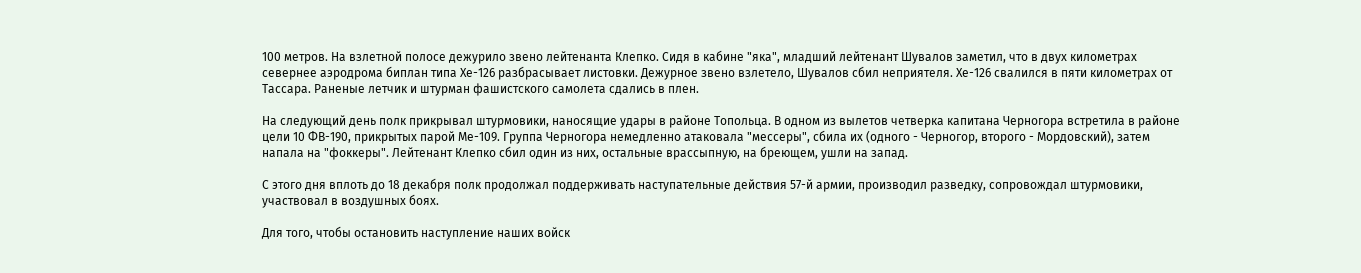100 метров. На взлетной полосе дежурило звено лейтенанта Клепко. Сидя в кабине "яка", младший лейтенант Шувалов заметил, что в двух километрах севернее аэродрома биплан типа Хе-126 разбрасывает листовки. Дежурное звено взлетело, Шувалов сбил неприятеля. Хе-126 свалился в пяти километрах от Тассара. Раненые летчик и штурман фашистского самолета сдались в плен.

На следующий день полк прикрывал штурмовики, наносящие удары в районе Топольца. В одном из вылетов четверка капитана Черногора встретила в районе цели 10 ФВ-190, прикрытых парой Ме-109. Группа Черногора немедленно атаковала "мессеры", сбила их (одного - Черногор, второго - Мордовский), затем напала на "фоккеры". Лейтенант Клепко сбил один из них, остальные врассыпную, на бреющем, ушли на запад.

С этого дня вплоть до 18 декабря полк продолжал поддерживать наступательные действия 57-й армии, производил разведку, сопровождал штурмовики, участвовал в воздушных боях.

Для того, чтобы остановить наступление наших войск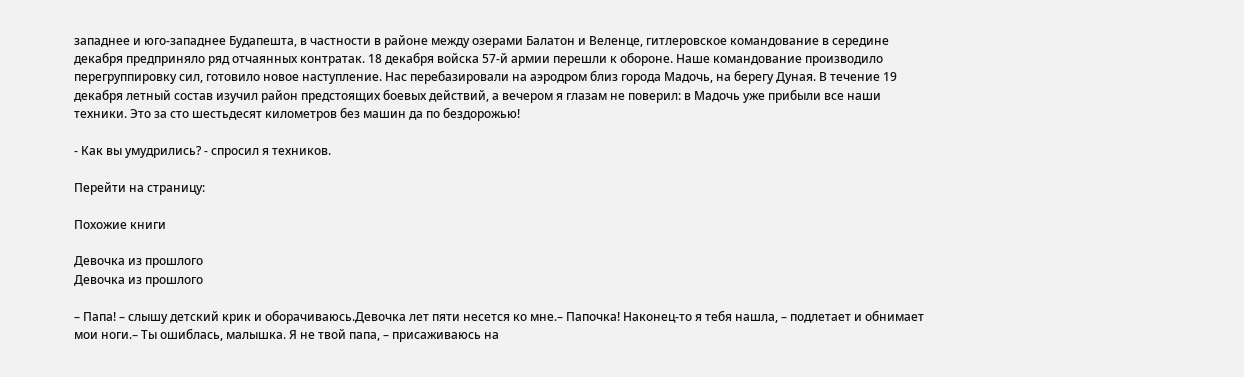западнее и юго-западнее Будапешта, в частности в районе между озерами Балатон и Веленце, гитлеровское командование в середине декабря предприняло ряд отчаянных контратак. 18 декабря войска 57-й армии перешли к обороне. Наше командование производило перегруппировку сил, готовило новое наступление. Нас перебазировали на аэродром близ города Мадочь, на берегу Дуная. В течение 19 декабря летный состав изучил район предстоящих боевых действий, а вечером я глазам не поверил: в Мадочь уже прибыли все наши техники. Это за сто шестьдесят километров без машин да по бездорожью!

- Как вы умудрились? - спросил я техников.

Перейти на страницу:

Похожие книги

Девочка из прошлого
Девочка из прошлого

– Папа! – слышу детский крик и оборачиваюсь.Девочка лет пяти несется ко мне.– Папочка! Наконец-то я тебя нашла, – подлетает и обнимает мои ноги.– Ты ошиблась, малышка. Я не твой папа, – присаживаюсь на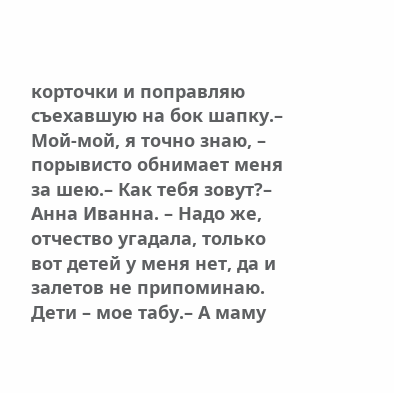корточки и поправляю съехавшую на бок шапку.– Мой-мой, я точно знаю, – порывисто обнимает меня за шею.– Как тебя зовут?– Анна Иванна. – Надо же, отчество угадала, только вот детей у меня нет, да и залетов не припоминаю. Дети – мое табу.– А маму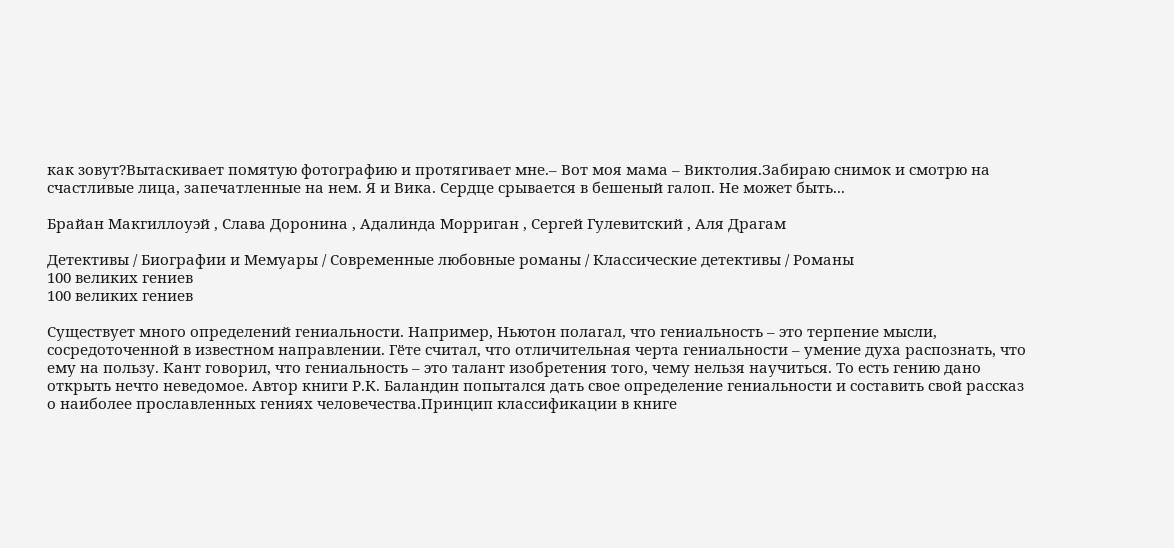как зовут?Вытаскивает помятую фотографию и протягивает мне.– Вот моя мама – Виктолия.Забираю снимок и смотрю на счастливые лица, запечатленные на нем. Я и Вика. Сердце срывается в бешеный галоп. Не может быть...

Брайан Макгиллоуэй , Слава Доронина , Адалинда Морриган , Сергей Гулевитский , Аля Драгам

Детективы / Биографии и Мемуары / Современные любовные романы / Классические детективы / Романы
100 великих гениев
100 великих гениев

Существует много определений гениальности. Например, Ньютон полагал, что гениальность – это терпение мысли, сосредоточенной в известном направлении. Гёте считал, что отличительная черта гениальности – умение духа распознать, что ему на пользу. Кант говорил, что гениальность – это талант изобретения того, чему нельзя научиться. То есть гению дано открыть нечто неведомое. Автор книги Р.К. Баландин попытался дать свое определение гениальности и составить свой рассказ о наиболее прославленных гениях человечества.Принцип классификации в книге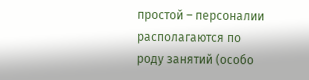простой – персоналии располагаются по роду занятий (особо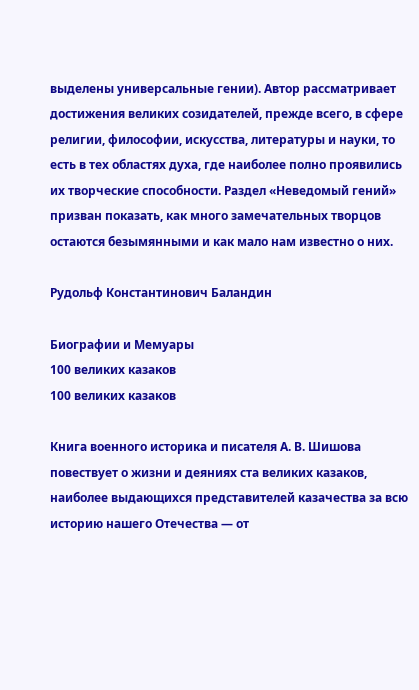выделены универсальные гении). Автор рассматривает достижения великих созидателей, прежде всего, в сфере религии, философии, искусства, литературы и науки, то есть в тех областях духа, где наиболее полно проявились их творческие способности. Раздел «Неведомый гений» призван показать, как много замечательных творцов остаются безымянными и как мало нам известно о них.

Рудольф Константинович Баландин

Биографии и Мемуары
100 великих казаков
100 великих казаков

Книга военного историка и писателя А. В. Шишова повествует о жизни и деяниях ста великих казаков, наиболее выдающихся представителей казачества за всю историю нашего Отечества — от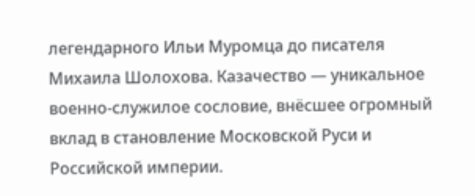легендарного Ильи Муромца до писателя Михаила Шолохова. Казачество — уникальное военно-служилое сословие, внёсшее огромный вклад в становление Московской Руси и Российской империи.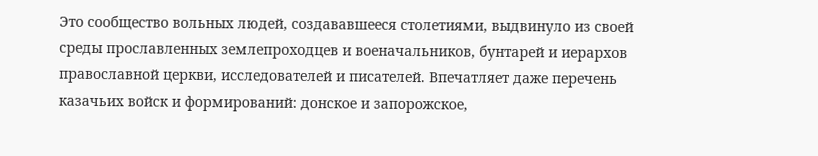Это сообщество вольных людей, создававшееся столетиями, выдвинуло из своей среды прославленных землепроходцев и военачальников, бунтарей и иерархов православной церкви, исследователей и писателей. Впечатляет даже перечень казачьих войск и формирований: донское и запорожское,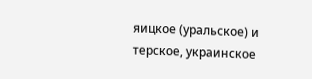яицкое (уральское) и терское, украинское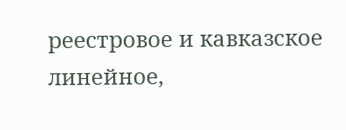реестровое и кавказское линейное,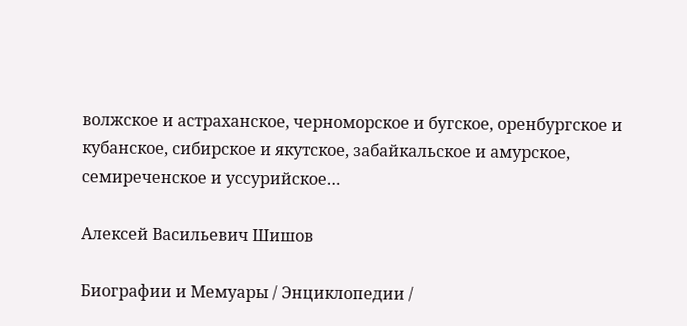волжское и астраханское, черноморское и бугское, оренбургское и кубанское, сибирское и якутское, забайкальское и амурское, семиреченское и уссурийское…

Алексей Васильевич Шишов

Биографии и Мемуары / Энциклопедии /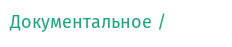Документальное /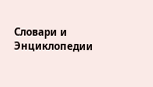Словари и Энциклопедии